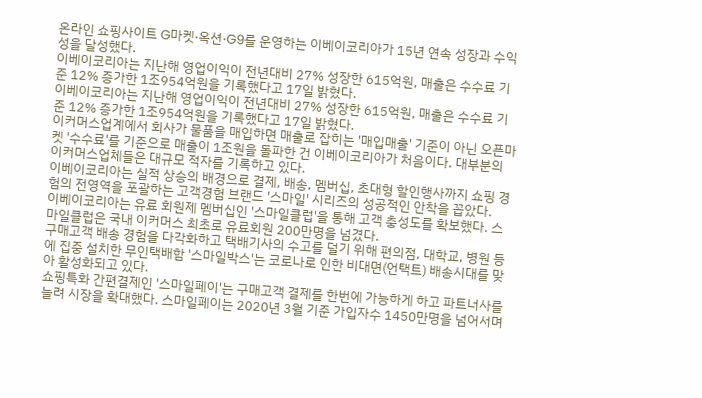온라인 쇼핑사이트 G마켓·옥션·G9를 운영하는 이베이코리아가 15년 연속 성장과 수익성을 달성했다.
이베이코리아는 지난해 영업이익이 전년대비 27% 성장한 615억원, 매출은 수수료 기준 12% 증가한 1조954억원을 기록했다고 17일 밝혔다.
이베이코리아는 지난해 영업이익이 전년대비 27% 성장한 615억원, 매출은 수수료 기준 12% 증가한 1조954억원을 기록했다고 17일 밝혔다.
이커머스업계에서 회사가 물품을 매입하면 매출로 잡히는 '매입매출' 기준이 아닌 오픈마켓 '수수료'를 기준으로 매출이 1조원을 돌파한 건 이베이코리아가 처음이다. 대부분의 이커머스업체들은 대규모 적자를 기록하고 있다.
이베이코리아는 실적 상승의 배경으로 결제, 배송, 멤버십, 초대형 할인행사까지 쇼핑 경험의 전영역을 포괄하는 고객경험 브랜드 '스마일' 시리즈의 성공적인 안착을 꼽았다.
이베이코리아는 유료 회원제 멤버십인 '스마일클럽'을 통해 고객 충성도를 확보했다. 스마일클럽은 국내 이커머스 최초로 유료회원 200만명을 넘겼다.
구매고객 배송 경험을 다각화하고 택배기사의 수고를 덜기 위해 편의점, 대학교, 병원 등에 집중 설치한 무인택배함 '스마일박스'는 코로나로 인한 비대면(언택트) 배송시대를 맞아 활성화되고 있다.
쇼핑특화 간편결제인 '스마일페이'는 구매고객 결제를 한번에 가능하게 하고 파트너사를 늘려 시장을 확대했다. 스마일페이는 2020년 3월 기준 가입자수 1450만명을 넘어서며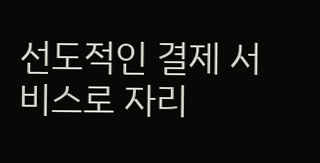선도적인 결제 서비스로 자리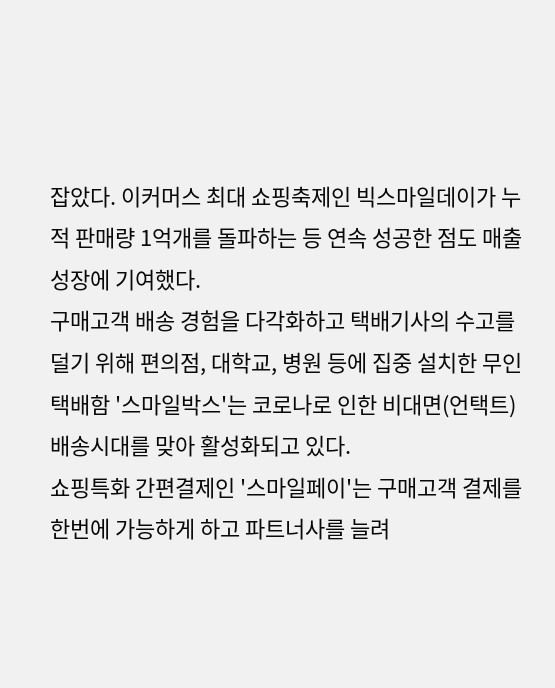잡았다. 이커머스 최대 쇼핑축제인 빅스마일데이가 누적 판매량 1억개를 돌파하는 등 연속 성공한 점도 매출 성장에 기여했다.
구매고객 배송 경험을 다각화하고 택배기사의 수고를 덜기 위해 편의점, 대학교, 병원 등에 집중 설치한 무인택배함 '스마일박스'는 코로나로 인한 비대면(언택트) 배송시대를 맞아 활성화되고 있다.
쇼핑특화 간편결제인 '스마일페이'는 구매고객 결제를 한번에 가능하게 하고 파트너사를 늘려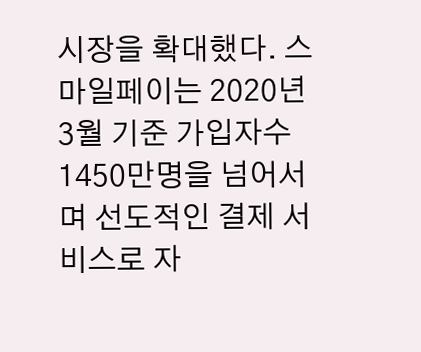시장을 확대했다. 스마일페이는 2020년 3월 기준 가입자수 1450만명을 넘어서며 선도적인 결제 서비스로 자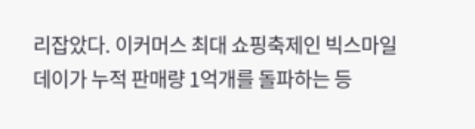리잡았다. 이커머스 최대 쇼핑축제인 빅스마일데이가 누적 판매량 1억개를 돌파하는 등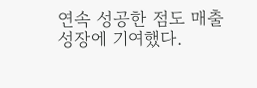연속 성공한 점도 매출 성장에 기여했다.